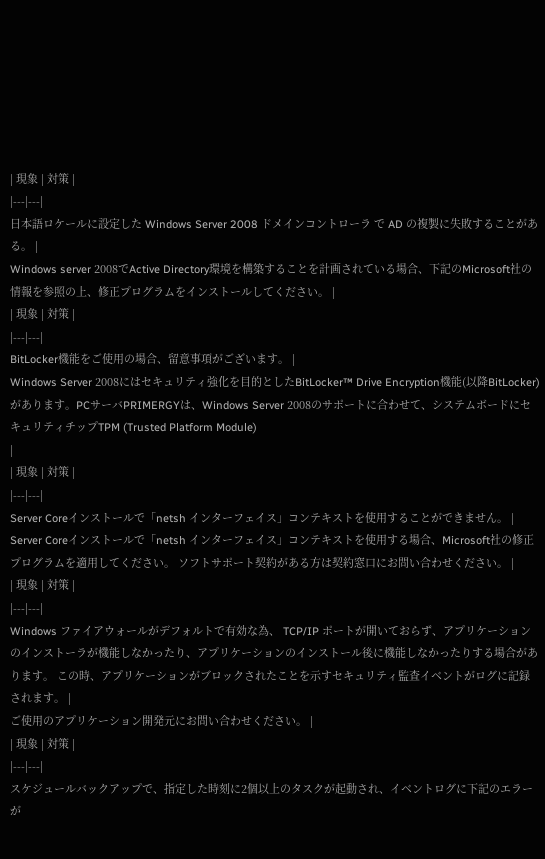| 現象 | 対策 |
|---|---|
日本語ロケールに設定した Windows Server 2008 ドメインコントローラ で AD の複製に失敗することがある。 |
Windows server 2008でActive Directory環境を構築することを計画されている場合、下記のMicrosoft社の情報を参照の上、修正プログラムをインストールしてください。 |
| 現象 | 対策 |
|---|---|
BitLocker機能をご使用の場合、留意事項がございます。 |
Windows Server 2008にはセキュリティ強化を目的としたBitLocker™ Drive Encryption機能(以降BitLocker)があります。PCサーバPRIMERGYは、Windows Server 2008のサポートに合わせて、システムボードにセキュリティチップTPM (Trusted Platform Module)
|
| 現象 | 対策 |
|---|---|
Server Coreインストールで「netsh インターフェイス」コンテキストを使用することができません。 |
Server Coreインストールで「netsh インターフェイス」コンテキストを使用する場合、Microsoft社の修正プログラムを適用してください。 ソフトサポート契約がある方は契約窓口にお問い合わせください。 |
| 現象 | 対策 |
|---|---|
Windows ファイアウォールがデフォルトで有効な為、 TCP/IP ポートが開いておらず、アプリケーションのインストーラが機能しなかったり、アプリケーションのインストール後に機能しなかったりする場合があります。 この時、アプリケーションがブロックされたことを示すセキュリティ監査イベントがログに記録されます。 |
ご使用のアプリケーション開発元にお問い合わせください。 |
| 現象 | 対策 |
|---|---|
スケジュールバックアップで、指定した時刻に2個以上のタスクが起動され、イベントログに下記のエラーが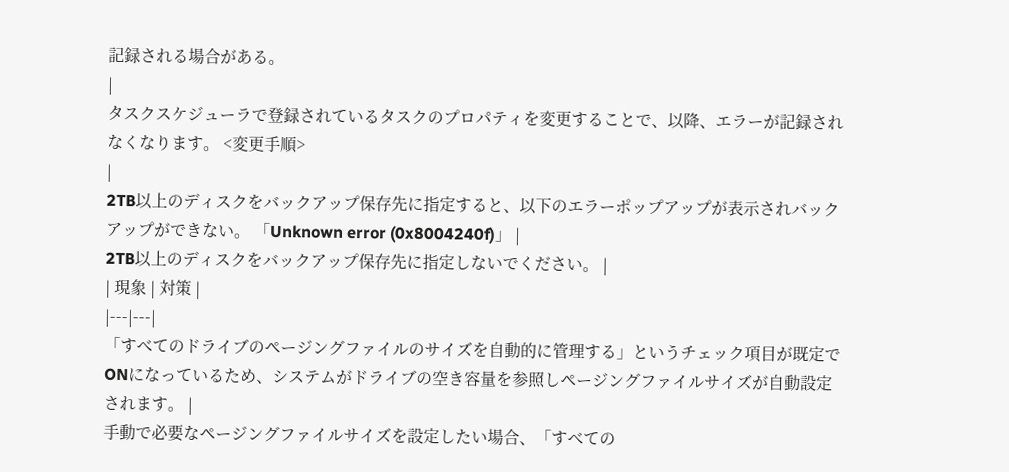記録される場合がある。
|
タスクスケジューラで登録されているタスクのプロパティを変更することで、以降、エラーが記録されなくなります。 <変更手順>
|
2TB以上のディスクをバックアップ保存先に指定すると、以下のエラーポップアップが表示されバックアップができない。 「Unknown error (0x8004240f)」 |
2TB以上のディスクをバックアップ保存先に指定しないでください。 |
| 現象 | 対策 |
|---|---|
「すべてのドライブのページングファイルのサイズを自動的に管理する」というチェック項目が既定でONになっているため、システムがドライブの空き容量を参照しページングファイルサイズが自動設定されます。 |
手動で必要なページングファイルサイズを設定したい場合、「すべての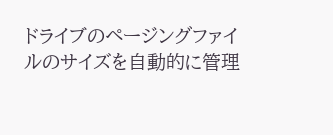ドライブのページングファイルのサイズを自動的に管理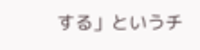する」というチ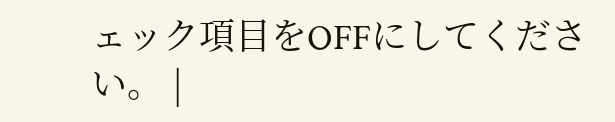ェック項目をOFFにしてください。 |